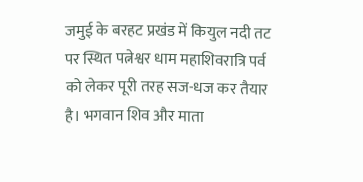जमुई के बरहट प्रखंड में कियुल नदी तट पर स्थित पत्नेश्वर धाम महाशिवरात्रि पर्व को लेकर पूरी तरह सज-धज कर तैयार है। भगवान शिव और माता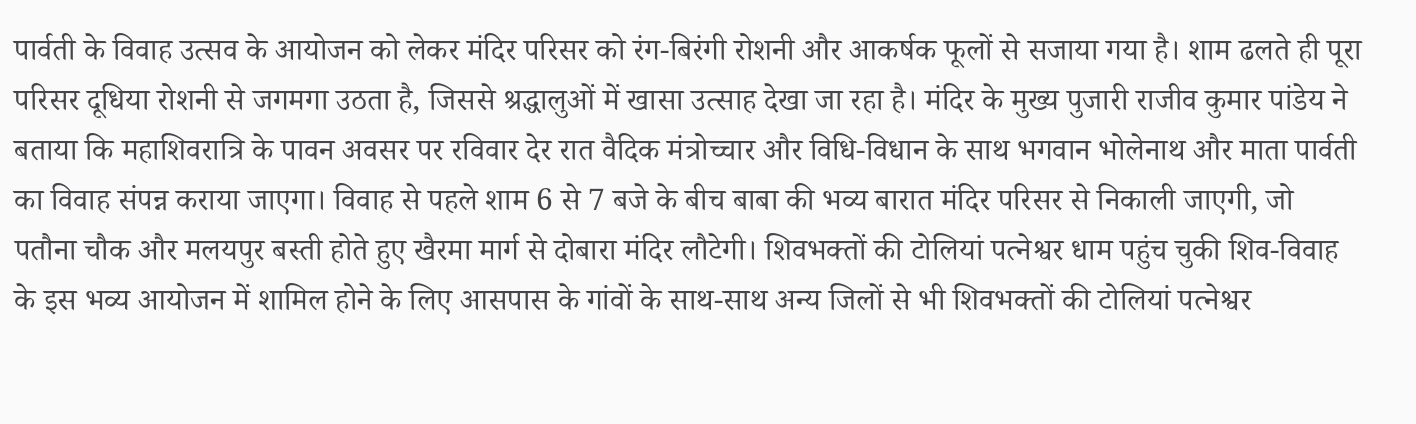पार्वती के विवाह उत्सव के आयोजन को लेकर मंदिर परिसर को रंग-बिरंगी रोशनी और आकर्षक फूलों से सजाया गया है। शाम ढलते ही पूरा परिसर दूधिया रोशनी से जगमगा उठता है, जिससे श्रद्धालुओं में खासा उत्साह देखा जा रहा है। मंदिर के मुख्य पुजारी राजीव कुमार पांडेय ने बताया कि महाशिवरात्रि के पावन अवसर पर रविवार देर रात वैदिक मंत्रोच्चार और विधि-विधान के साथ भगवान भोलेनाथ और माता पार्वती का विवाह संपन्न कराया जाएगा। विवाह से पहले शाम 6 से 7 बजे के बीच बाबा की भव्य बारात मंदिर परिसर से निकाली जाएगी, जो पतौना चौक और मलयपुर बस्ती होते हुए खैरमा मार्ग से दोबारा मंदिर लौटेगी। शिवभक्तों की टोलियां पत्नेश्वर धाम पहुंच चुकी शिव-विवाह के इस भव्य आयोजन में शामिल होने के लिए आसपास के गांवों के साथ-साथ अन्य जिलों से भी शिवभक्तों की टोलियां पत्नेश्वर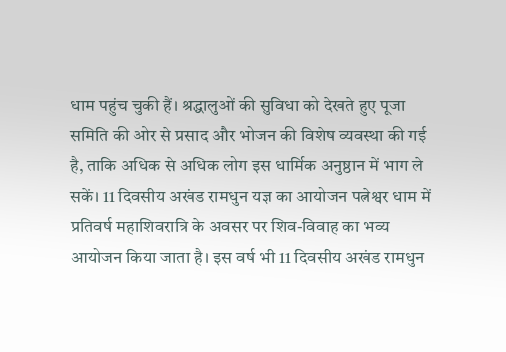धाम पहुंच चुकी हैं। श्रद्धालुओं की सुविधा को देखते हुए पूजा समिति की ओर से प्रसाद और भोजन की विशेष व्यवस्था की गई है, ताकि अधिक से अधिक लोग इस धार्मिक अनुष्ठान में भाग ले सकें। 11 दिवसीय अखंड रामधुन यज्ञ का आयोजन पत्नेश्वर धाम में प्रतिवर्ष महाशिवरात्रि के अवसर पर शिव-विवाह का भव्य आयोजन किया जाता है। इस वर्ष भी 11 दिवसीय अखंड रामधुन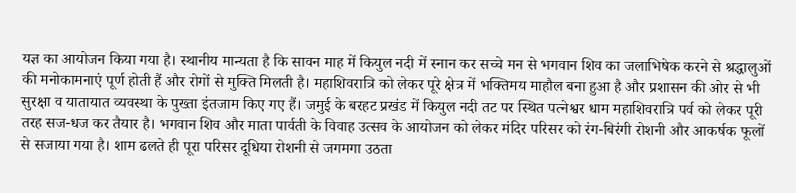यज्ञ का आयोजन किया गया है। स्थानीय मान्यता है कि सावन माह में कियुल नदी में स्नान कर सच्चे मन से भगवान शिव का जलाभिषेक करने से श्रद्धालुओं की मनोकामनाएं पूर्ण होती हैं और रोगों से मुक्ति मिलती है। महाशिवरात्रि को लेकर पूरे क्षेत्र में भक्तिमय माहौल बना हुआ है और प्रशासन की ओर से भी सुरक्षा व यातायात व्यवस्था के पुख्ता इंतजाम किए गए हैं। जमुई के बरहट प्रखंड में कियुल नदी तट पर स्थित पत्नेश्वर धाम महाशिवरात्रि पर्व को लेकर पूरी तरह सज-धज कर तैयार है। भगवान शिव और माता पार्वती के विवाह उत्सव के आयोजन को लेकर मंदिर परिसर को रंग-बिरंगी रोशनी और आकर्षक फूलों से सजाया गया है। शाम ढलते ही पूरा परिसर दूधिया रोशनी से जगमगा उठता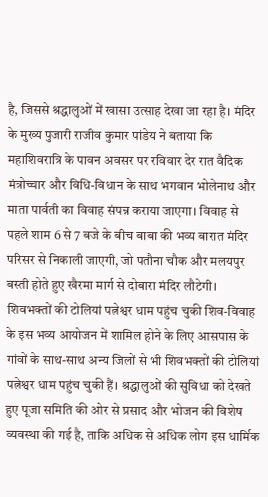है, जिससे श्रद्धालुओं में खासा उत्साह देखा जा रहा है। मंदिर के मुख्य पुजारी राजीव कुमार पांडेय ने बताया कि महाशिवरात्रि के पावन अवसर पर रविवार देर रात वैदिक मंत्रोच्चार और विधि-विधान के साथ भगवान भोलेनाथ और माता पार्वती का विवाह संपन्न कराया जाएगा। विवाह से पहले शाम 6 से 7 बजे के बीच बाबा की भव्य बारात मंदिर परिसर से निकाली जाएगी, जो पतौना चौक और मलयपुर बस्ती होते हुए खैरमा मार्ग से दोबारा मंदिर लौटेगी। शिवभक्तों की टोलियां पत्नेश्वर धाम पहुंच चुकी शिव-विवाह के इस भव्य आयोजन में शामिल होने के लिए आसपास के गांवों के साथ-साथ अन्य जिलों से भी शिवभक्तों की टोलियां पत्नेश्वर धाम पहुंच चुकी हैं। श्रद्धालुओं की सुविधा को देखते हुए पूजा समिति की ओर से प्रसाद और भोजन की विशेष व्यवस्था की गई है, ताकि अधिक से अधिक लोग इस धार्मिक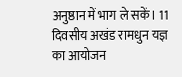अनुष्ठान में भाग ले सकें। 11 दिवसीय अखंड रामधुन यज्ञ का आयोजन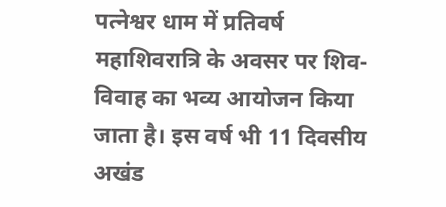पत्नेश्वर धाम में प्रतिवर्ष महाशिवरात्रि के अवसर पर शिव-विवाह का भव्य आयोजन किया जाता है। इस वर्ष भी 11 दिवसीय अखंड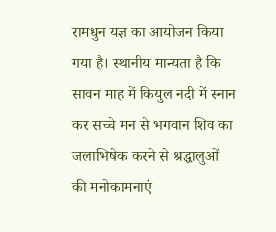रामधुन यज्ञ का आयोजन किया गया है। स्थानीय मान्यता है कि सावन माह में कियुल नदी में स्नान कर सच्चे मन से भगवान शिव का जलाभिषेक करने से श्रद्धालुओं की मनोकामनाएं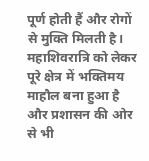पूर्ण होती हैं और रोगों से मुक्ति मिलती है। महाशिवरात्रि को लेकर पूरे क्षेत्र में भक्तिमय माहौल बना हुआ है और प्रशासन की ओर से भी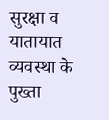सुरक्षा व यातायात व्यवस्था के पुख्ता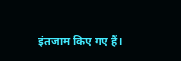इंतजाम किए गए हैं।